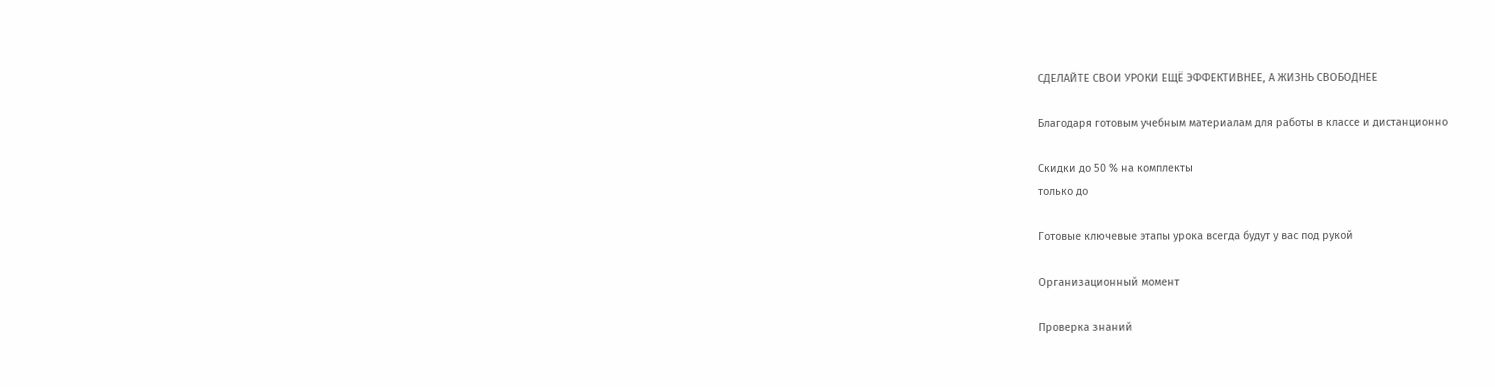СДЕЛАЙТЕ СВОИ УРОКИ ЕЩЁ ЭФФЕКТИВНЕЕ, А ЖИЗНЬ СВОБОДНЕЕ

Благодаря готовым учебным материалам для работы в классе и дистанционно

Скидки до 50 % на комплекты
только до

Готовые ключевые этапы урока всегда будут у вас под рукой

Организационный момент

Проверка знаний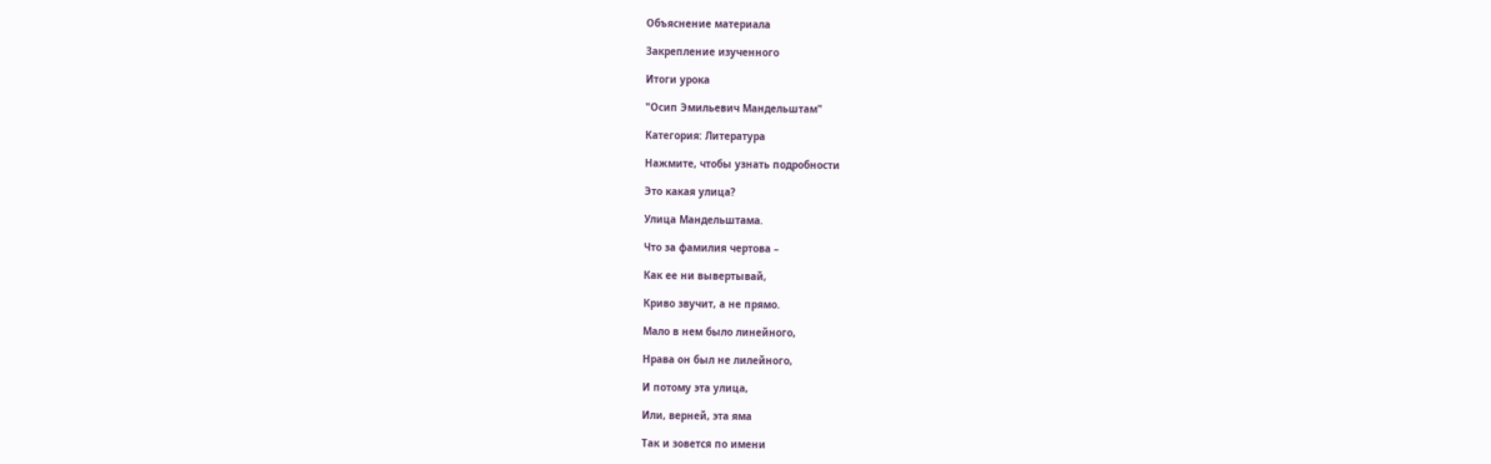Объяснение материала

Закрепление изученного

Итоги урока

"Осип Эмильевич Мандельштам"

Категория: Литература

Нажмите, чтобы узнать подробности

Это какая улица?

Улица Мандельштама.

Что за фамилия чертова –

Как ее ни вывертывай,

Криво звучит, а не прямо.

Мало в нем было линейного,

Нрава он был не лилейного,

И потому эта улица,

Или, верней, эта яма

Так и зовется по имени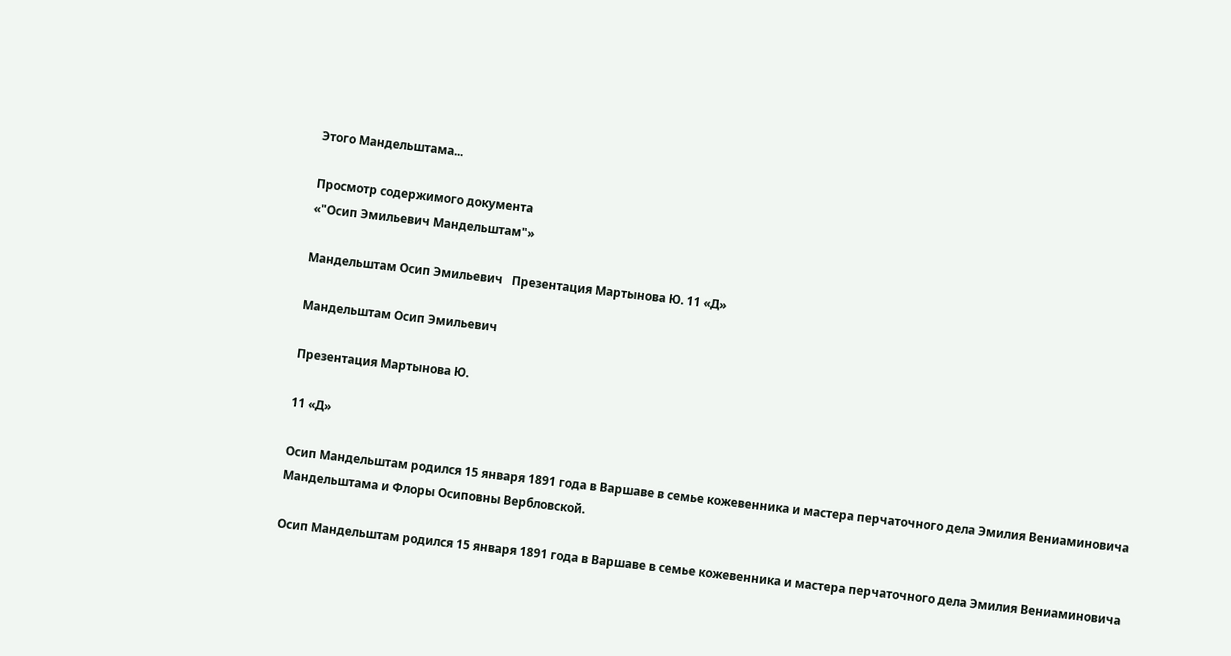Этого Мандельштама...

Просмотр содержимого документа
«"Осип Эмильевич Мандельштам"»

Мандельштам Осип Эмильевич   Презентация Мартынова Ю. 11 «Д»

Мандельштам Осип Эмильевич

Презентация Мартынова Ю.

11 «Д»

Осип Мандельштам родился 15 января 1891 года в Варшаве в семье кожевенника и мастера перчаточного дела Эмилия Вениаминовича Мандельштама и Флоры Осиповны Вербловской.

Осип Мандельштам родился 15 января 1891 года в Варшаве в семье кожевенника и мастера перчаточного дела Эмилия Вениаминовича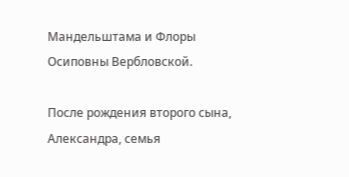Мандельштама и Флоры Осиповны Вербловской.

После рождения второго сына, Александра, семья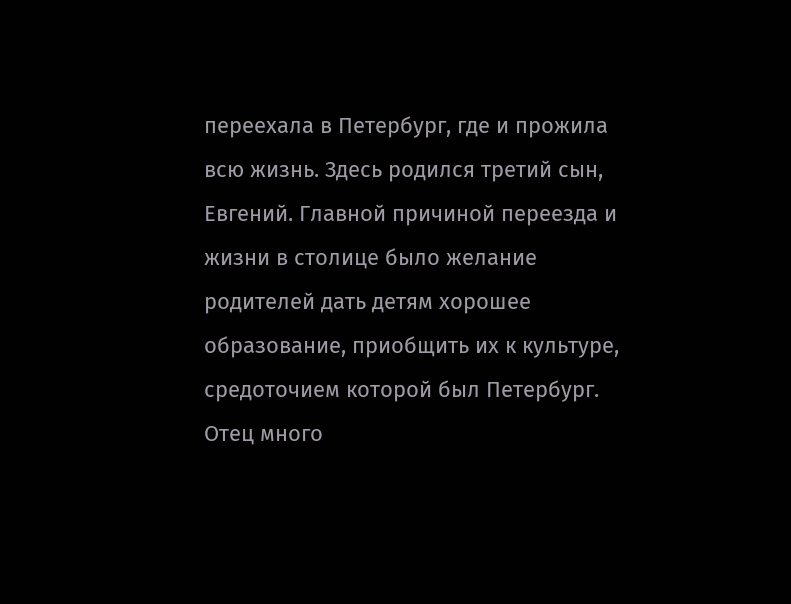переехала в Петербург, где и прожила всю жизнь. Здесь родился третий сын, Евгений. Главной причиной переезда и жизни в столице было желание родителей дать детям хорошее образование, приобщить их к культуре, средоточием которой был Петербург. Отец много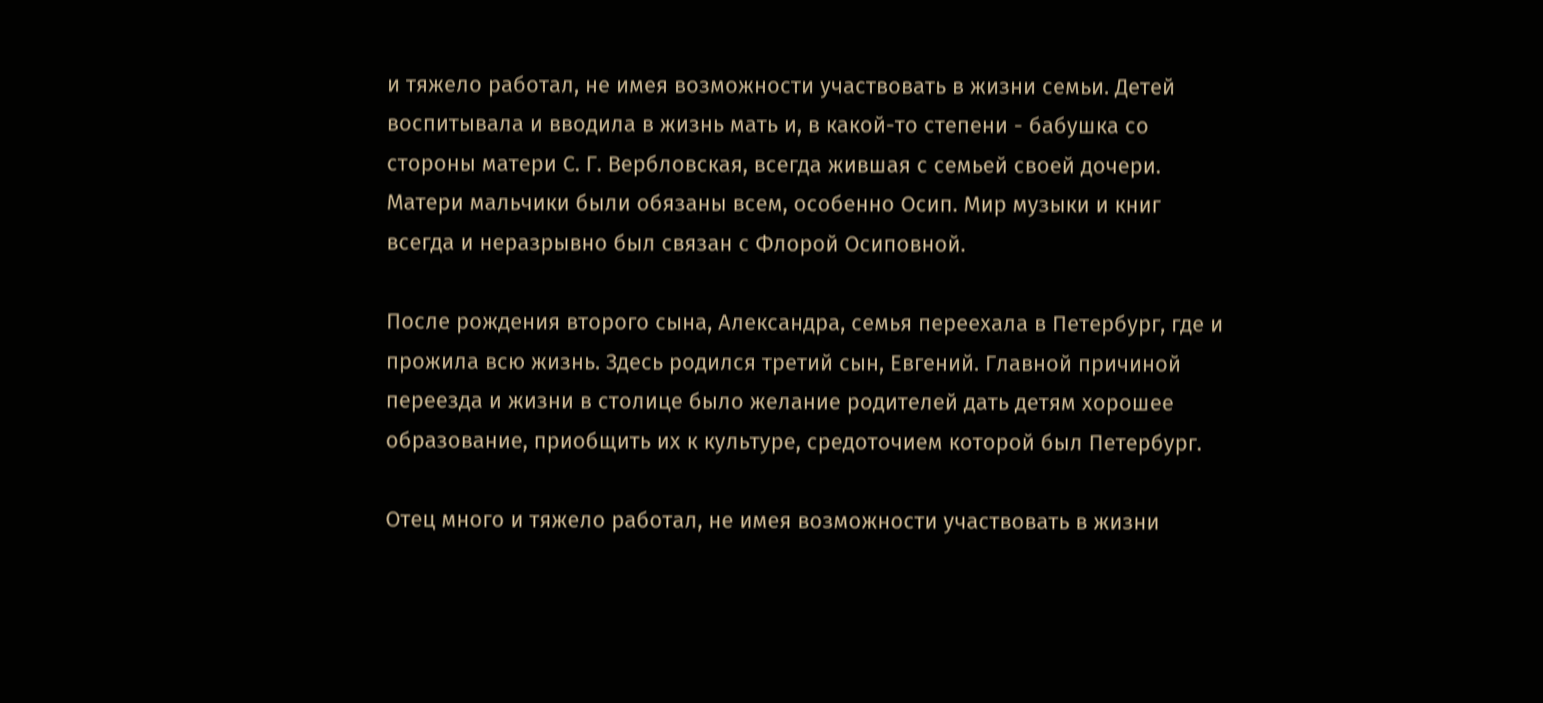и тяжело работал, не имея возможности участвовать в жизни семьи. Детей воспитывала и вводила в жизнь мать и, в какой-то степени - бабушка со стороны матери С. Г. Вербловская, всегда жившая с семьей своей дочери. Матери мальчики были обязаны всем, особенно Осип. Мир музыки и книг всегда и неразрывно был связан с Флорой Осиповной.

После рождения второго сына, Александра, семья переехала в Петербург, где и прожила всю жизнь. Здесь родился третий сын, Евгений. Главной причиной переезда и жизни в столице было желание родителей дать детям хорошее образование, приобщить их к культуре, средоточием которой был Петербург.

Отец много и тяжело работал, не имея возможности участвовать в жизни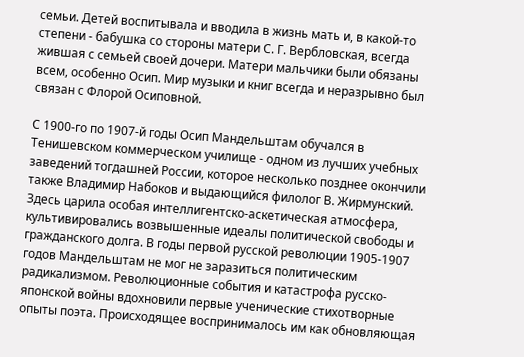семьи. Детей воспитывала и вводила в жизнь мать и, в какой-то степени - бабушка со стороны матери С. Г. Вербловская, всегда жившая с семьей своей дочери. Матери мальчики были обязаны всем, особенно Осип. Мир музыки и книг всегда и неразрывно был связан с Флорой Осиповной.

С 1900-го по 1907-й годы Осип Мандельштам обучался в Тенишевском коммерческом училище - одном из лучших учебных заведений тогдашней России, которое несколько позднее окончили также Владимир Набоков и выдающийся филолог В. Жирмунский. Здесь царила особая интеллигентско-аскетическая атмосфера, культивировались возвышенные идеалы политической свободы и гражданского долга. В годы первой русской революции 1905-1907 годов Мандельштам не мог не заразиться политическим радикализмом. Революционные события и катастрофа русско-японской войны вдохновили первые ученические стихотворные опыты поэта. Происходящее воспринималось им как обновляющая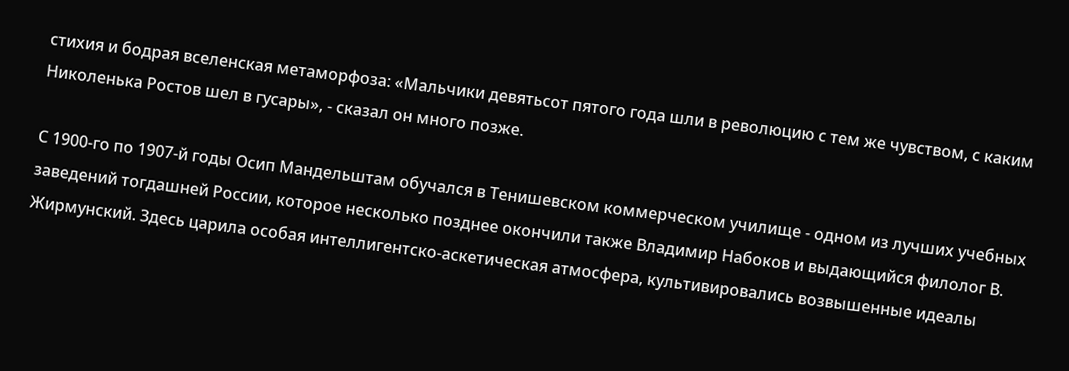стихия и бодрая вселенская метаморфоза: «Мальчики девятьсот пятого года шли в революцию с тем же чувством, с каким Николенька Ростов шел в гусары», - сказал он много позже.

С 1900-го по 1907-й годы Осип Мандельштам обучался в Тенишевском коммерческом училище - одном из лучших учебных заведений тогдашней России, которое несколько позднее окончили также Владимир Набоков и выдающийся филолог В. Жирмунский. Здесь царила особая интеллигентско-аскетическая атмосфера, культивировались возвышенные идеалы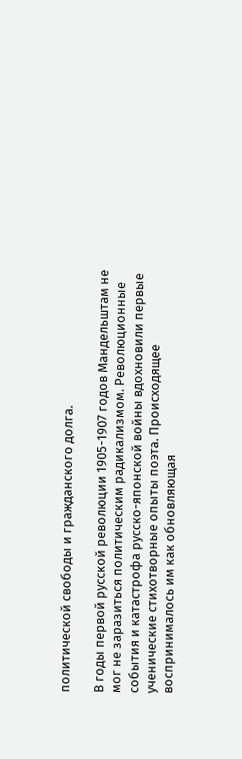политической свободы и гражданского долга.

В годы первой русской революции 1905-1907 годов Мандельштам не мог не заразиться политическим радикализмом. Революционные события и катастрофа русско-японской войны вдохновили первые ученические стихотворные опыты поэта. Происходящее воспринималось им как обновляющая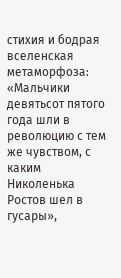стихия и бодрая вселенская метаморфоза: «Мальчики девятьсот пятого года шли в революцию с тем же чувством, с каким Николенька Ростов шел в гусары»,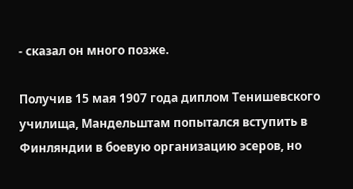- сказал он много позже.

Получив 15 мая 1907 года диплом Тенишевского училища, Мандельштам попытался вступить в Финляндии в боевую организацию эсеров, но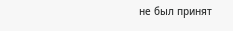не был принят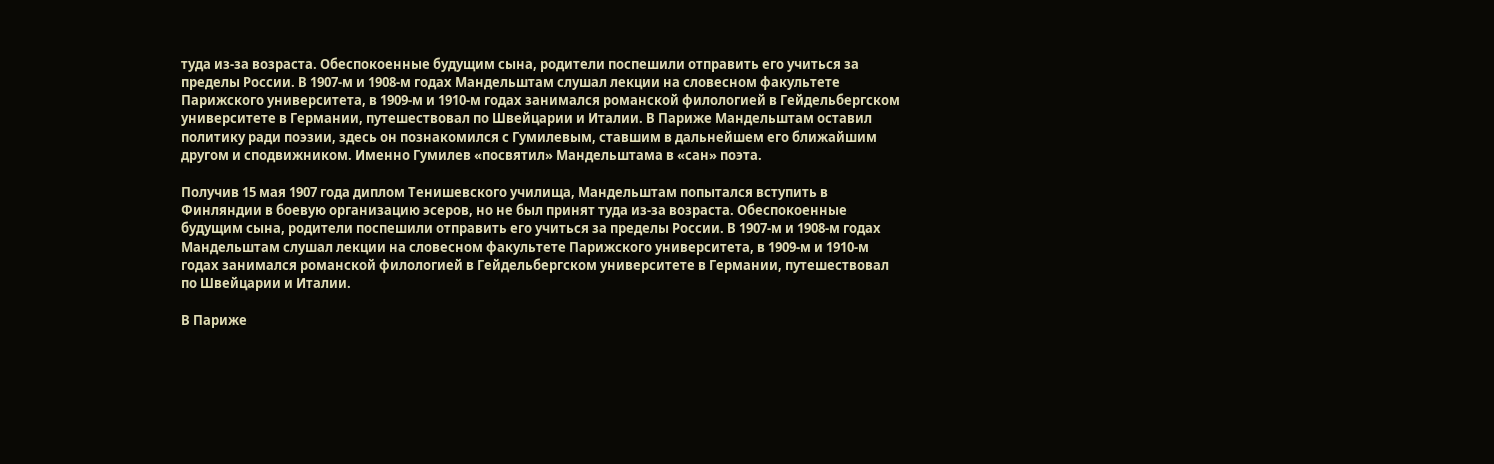туда из-за возраста. Обеспокоенные будущим сына, родители поспешили отправить его учиться за пределы России. В 1907-м и 1908-м годах Мандельштам слушал лекции на словесном факультете Парижского университета, в 1909-м и 1910-м годах занимался романской филологией в Гейдельбергском университете в Германии, путешествовал по Швейцарии и Италии. В Париже Мандельштам оставил политику ради поэзии, здесь он познакомился с Гумилевым, ставшим в дальнейшем его ближайшим другом и сподвижником. Именно Гумилев «посвятил» Мандельштама в «сан» поэта.

Получив 15 мая 1907 года диплом Тенишевского училища, Мандельштам попытался вступить в Финляндии в боевую организацию эсеров, но не был принят туда из-за возраста. Обеспокоенные будущим сына, родители поспешили отправить его учиться за пределы России. В 1907-м и 1908-м годах Мандельштам слушал лекции на словесном факультете Парижского университета, в 1909-м и 1910-м годах занимался романской филологией в Гейдельбергском университете в Германии, путешествовал по Швейцарии и Италии.

В Париже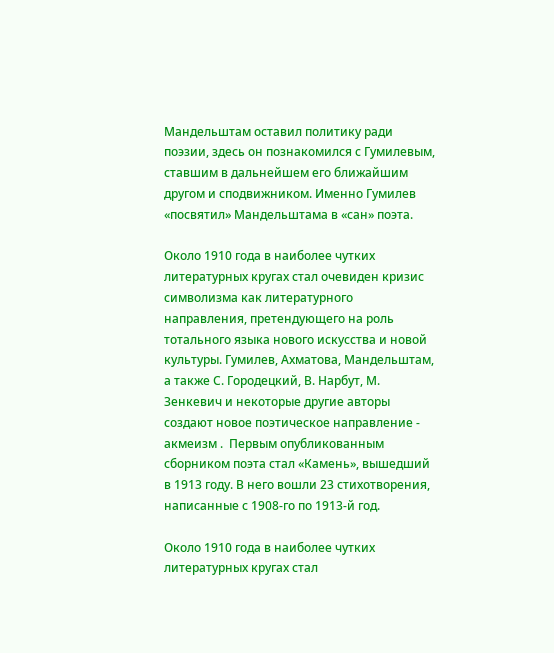Мандельштам оставил политику ради поэзии, здесь он познакомился с Гумилевым, ставшим в дальнейшем его ближайшим другом и сподвижником. Именно Гумилев «посвятил» Мандельштама в «сан» поэта.

Около 1910 года в наиболее чутких литературных кругах стал очевиден кризис символизма как литературного направления, претендующего на роль тотального языка нового искусства и новой культуры. Гумилев, Ахматова, Мандельштам, а также С. Городецкий, В. Нарбут, М. Зенкевич и некоторые другие авторы создают новое поэтическое направление - акмеизм .  Первым опубликованным сборником поэта стал «Камень», вышедший в 1913 году. В него вошли 23 стихотворения, написанные с 1908-го по 1913-й год.

Около 1910 года в наиболее чутких литературных кругах стал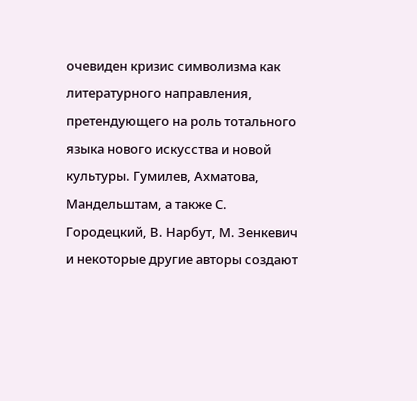очевиден кризис символизма как литературного направления, претендующего на роль тотального языка нового искусства и новой культуры. Гумилев, Ахматова, Мандельштам, а также С. Городецкий, В. Нарбут, М. Зенкевич и некоторые другие авторы создают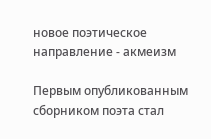новое поэтическое направление - акмеизм

Первым опубликованным сборником поэта стал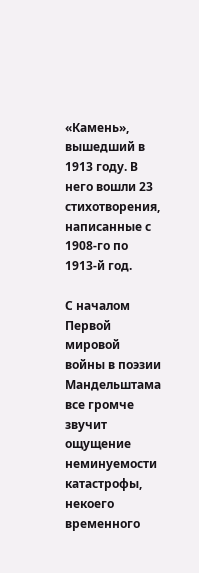«Камень», вышедший в 1913 году. В него вошли 23 стихотворения, написанные с 1908-го по 1913-й год.

С началом Первой мировой войны в поэзии Мандельштама все громче звучит ощущение неминуемости катастрофы, некоего временного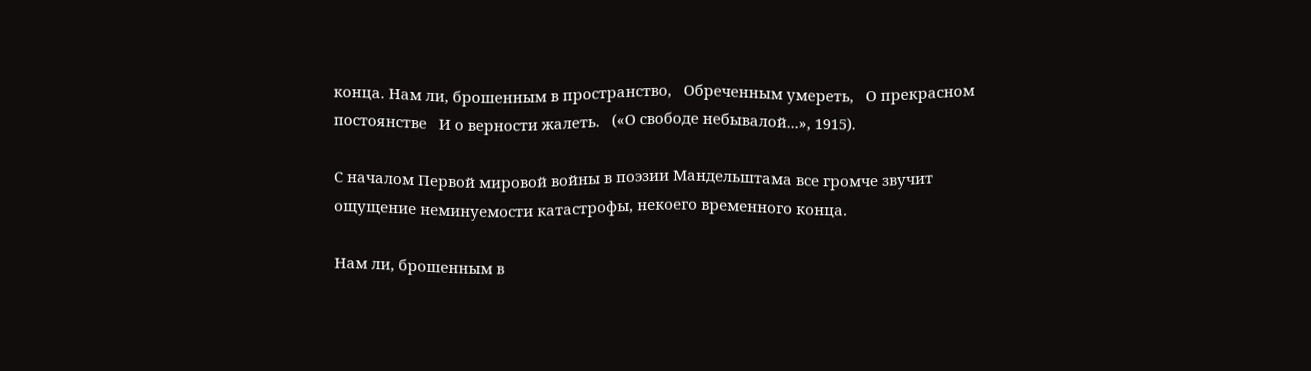конца. Нам ли, брошенным в пространство,   Обреченным умереть,   О прекрасном постоянстве   И о верности жалеть.   («О свободе небывалой...», 1915).

С началом Первой мировой войны в поэзии Мандельштама все громче звучит ощущение неминуемости катастрофы, некоего временного конца.

Нам ли, брошенным в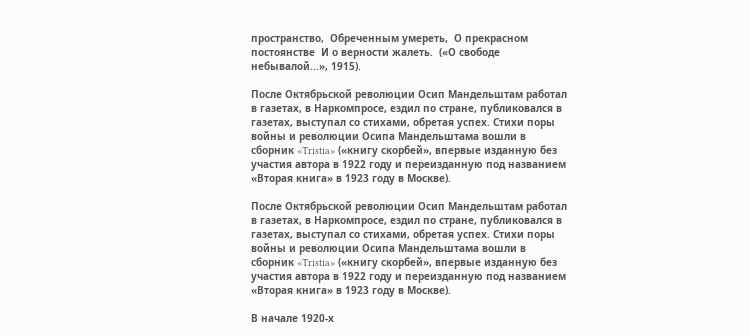пространство,  Обреченным умереть,  О прекрасном постоянстве  И о верности жалеть.  («О свободе небывалой...», 1915).

После Октябрьской революции Осип Мандельштам работал в газетах, в Наркомпросе, ездил по стране, публиковался в газетах, выступал со стихами, обретая успех. Стихи поры войны и революции Осипа Мандельштама вошли в сборник «Tristia» («книгу скорбей», впервые изданную без участия автора в 1922 году и переизданную под названием «Вторая книга» в 1923 году в Москве).

После Октябрьской революции Осип Мандельштам работал в газетах, в Наркомпросе, ездил по стране, публиковался в газетах, выступал со стихами, обретая успех. Стихи поры войны и революции Осипа Мандельштама вошли в сборник «Tristia» («книгу скорбей», впервые изданную без участия автора в 1922 году и переизданную под названием «Вторая книга» в 1923 году в Москве).

В начале 1920-х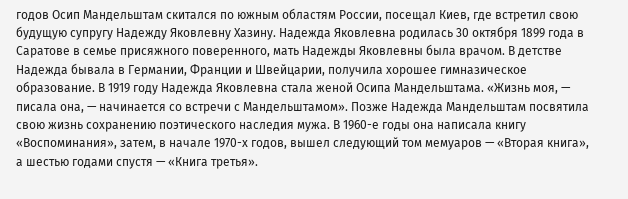годов Осип Мандельштам скитался по южным областям России, посещал Киев, где встретил свою будущую супругу Надежду Яковлевну Хазину. Надежда Яковлевна родилась 30 октября 1899 года в Саратове в семье присяжного поверенного, мать Надежды Яковлевны была врачом. В детстве Надежда бывала в Германии, Франции и Швейцарии, получила хорошее гимназическое образование. В 1919 году Надежда Яковлевна стала женой Осипа Мандельштама. «Жизнь моя, — писала она, — начинается со встречи с Мандельштамом». Позже Надежда Мандельштам посвятила свою жизнь сохранению поэтического наследия мужа. В 1960-е годы она написала книгу «Воспоминания», затем, в начале 1970-х годов, вышел следующий том мемуаров — «Вторая книга», а шестью годами спустя — «Книга третья».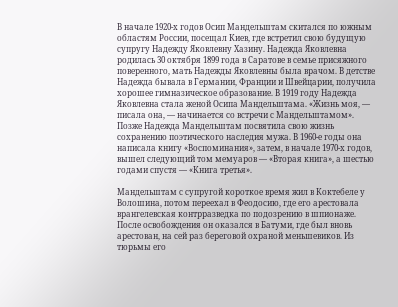В начале 1920-х годов Осип Мандельштам скитался по южным областям России, посещал Киев, где встретил свою будущую супругу Надежду Яковлевну Хазину. Надежда Яковлевна родилась 30 октября 1899 года в Саратове в семье присяжного поверенного, мать Надежды Яковлевны была врачом. В детстве Надежда бывала в Германии, Франции и Швейцарии, получила хорошее гимназическое образование. В 1919 году Надежда Яковлевна стала женой Осипа Мандельштама. «Жизнь моя, — писала она, — начинается со встречи с Мандельштамом». Позже Надежда Мандельштам посвятила свою жизнь сохранению поэтического наследия мужа. В 1960-е годы она написала книгу «Воспоминания», затем, в начале 1970-х годов, вышел следующий том мемуаров — «Вторая книга», а шестью годами спустя — «Книга третья».

Мандельштам с супругой короткое время жил в Коктебеле у Волошина, потом переехал в Феодосию, где его арестовала врангелевская контрразведка по подозрению в шпионаже. После освобождения он оказался в Батуми, где был вновь арестован, на сей раз береговой охраной меньшевиков. Из тюрьмы его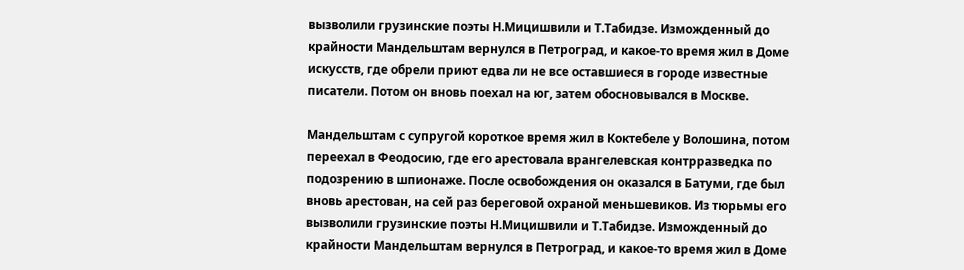вызволили грузинские поэты Н.Мицишвили и Т.Табидзе. Изможденный до крайности Мандельштам вернулся в Петроград, и какое-то время жил в Доме искусств, где обрели приют едва ли не все оставшиеся в городе известные писатели. Потом он вновь поехал на юг, затем обосновывался в Москве.

Мандельштам с супругой короткое время жил в Коктебеле у Волошина, потом переехал в Феодосию, где его арестовала врангелевская контрразведка по подозрению в шпионаже. После освобождения он оказался в Батуми, где был вновь арестован, на сей раз береговой охраной меньшевиков. Из тюрьмы его вызволили грузинские поэты Н.Мицишвили и Т.Табидзе. Изможденный до крайности Мандельштам вернулся в Петроград, и какое-то время жил в Доме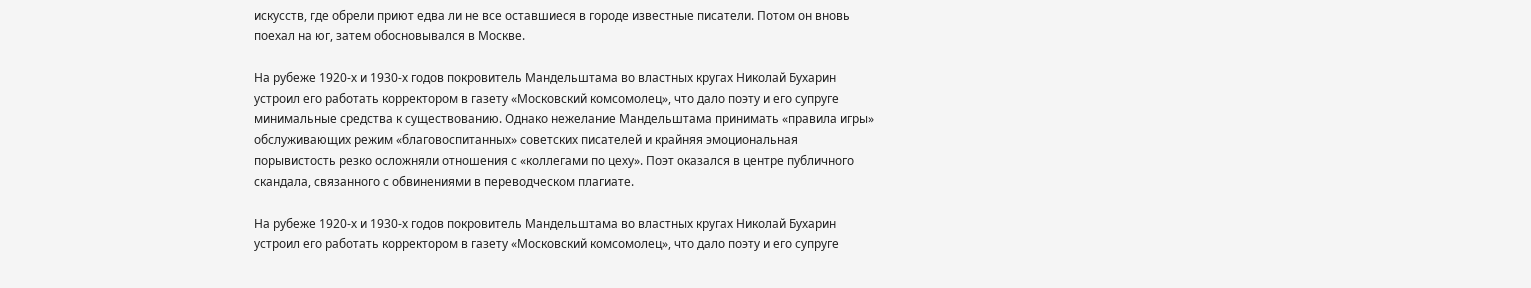искусств, где обрели приют едва ли не все оставшиеся в городе известные писатели. Потом он вновь поехал на юг, затем обосновывался в Москве.

На рубеже 1920-х и 1930-х годов покровитель Мандельштама во властных кругах Николай Бухарин устроил его работать корректором в газету «Московский комсомолец», что дало поэту и его супруге минимальные средства к существованию. Однако нежелание Мандельштама принимать «правила игры» обслуживающих режим «благовоспитанных» советских писателей и крайняя эмоциональная порывистость резко осложняли отношения с «коллегами по цеху». Поэт оказался в центре публичного скандала, связанного с обвинениями в переводческом плагиате.

На рубеже 1920-х и 1930-х годов покровитель Мандельштама во властных кругах Николай Бухарин устроил его работать корректором в газету «Московский комсомолец», что дало поэту и его супруге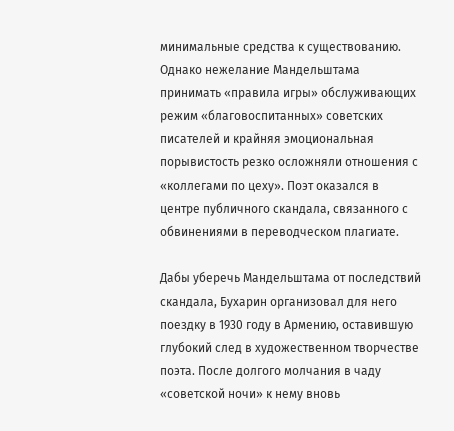минимальные средства к существованию. Однако нежелание Мандельштама принимать «правила игры» обслуживающих режим «благовоспитанных» советских писателей и крайняя эмоциональная порывистость резко осложняли отношения с «коллегами по цеху». Поэт оказался в центре публичного скандала, связанного с обвинениями в переводческом плагиате.

Дабы уберечь Мандельштама от последствий скандала, Бухарин организовал для него поездку в 1930 году в Армению, оставившую глубокий след в художественном творчестве поэта. После долгого молчания в чаду «советской ночи» к нему вновь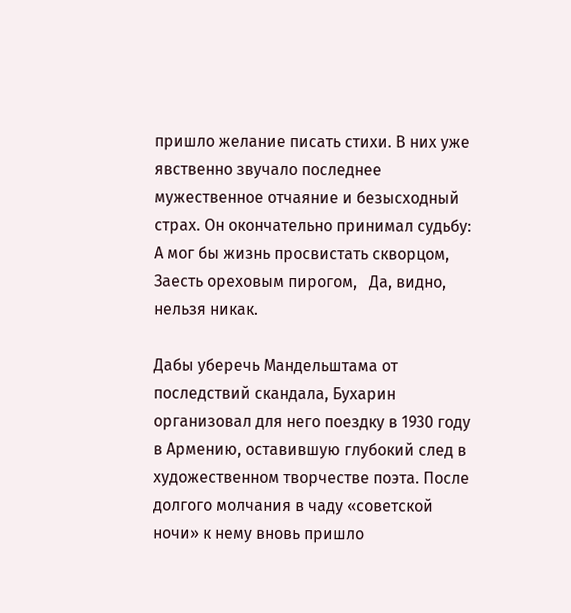пришло желание писать стихи. В них уже явственно звучало последнее мужественное отчаяние и безысходный страх. Он окончательно принимал судьбу:  А мог бы жизнь просвистать скворцом,   Заесть ореховым пирогом,   Да, видно, нельзя никак.

Дабы уберечь Мандельштама от последствий скандала, Бухарин организовал для него поездку в 1930 году в Армению, оставившую глубокий след в художественном творчестве поэта. После долгого молчания в чаду «советской ночи» к нему вновь пришло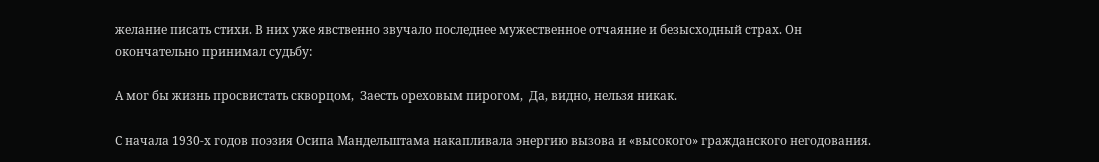желание писать стихи. В них уже явственно звучало последнее мужественное отчаяние и безысходный страх. Он окончательно принимал судьбу:

А мог бы жизнь просвистать скворцом,  Заесть ореховым пирогом,  Да, видно, нельзя никак.

С начала 1930-х годов поэзия Осипа Мандельштама накапливала энергию вызова и «высокого» гражданского негодования.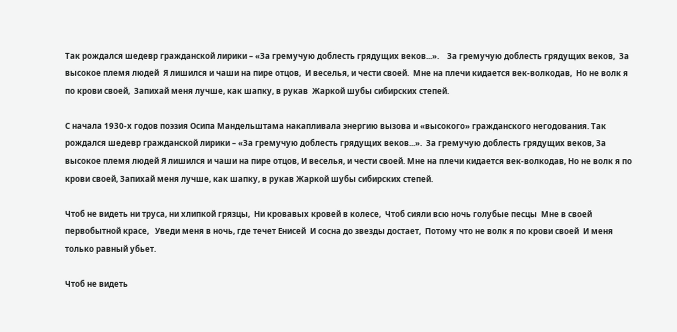Так рождался шедевр гражданской лирики – «За гремучую доблесть грядущих веков...».    За гремучую доблесть грядущих веков,  За высокое племя людей  Я лишился и чаши на пире отцов,  И веселья, и чести своей.  Мне на плечи кидается век-волкодав,  Но не волк я по крови своей,  Запихай меня лучше, как шапку, в рукав  Жаркой шубы сибирских степей.

С начала 1930-х годов поэзия Осипа Мандельштама накапливала энергию вызова и «высокого» гражданского негодования. Так рождался шедевр гражданской лирики – «За гремучую доблесть грядущих веков...».  За гремучую доблесть грядущих веков, За высокое племя людей Я лишился и чаши на пире отцов, И веселья, и чести своей. Мне на плечи кидается век-волкодав, Но не волк я по крови своей, Запихай меня лучше, как шапку, в рукав Жаркой шубы сибирских степей.

Чтоб не видеть ни труса, ни хлипкой грязцы,  Ни кровавых кровей в колесе,  Чтоб сияли всю ночь голубые песцы  Мне в своей первобытной красе,   Уведи меня в ночь, где течет Енисей  И сосна до звезды достает,  Потому что не волк я по крови своей  И меня только равный убьет.

Чтоб не видеть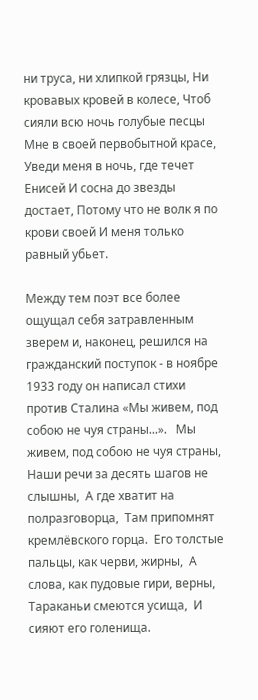ни труса, ни хлипкой грязцы, Ни кровавых кровей в колесе, Чтоб сияли всю ночь голубые песцы Мне в своей первобытной красе, Уведи меня в ночь, где течет Енисей И сосна до звезды достает, Потому что не волк я по крови своей И меня только равный убьет.

Между тем поэт все более ощущал себя затравленным зверем и, наконец, решился на гражданский поступок - в ноябре 1933 году он написал стихи против Сталина «Мы живем, под собою не чуя страны...».   Мы живем, под собою не чуя страны,  Наши речи за десять шагов не слышны,  А где хватит на полразговорца,  Там припомнят кремлёвского горца.  Его толстые пальцы, как черви, жирны,  А слова, как пудовые гири, верны,  Тараканьи смеются усища,  И сияют его голенища.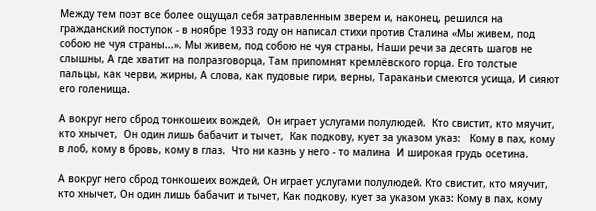Между тем поэт все более ощущал себя затравленным зверем и, наконец, решился на гражданский поступок - в ноябре 1933 году он написал стихи против Сталина «Мы живем, под собою не чуя страны...». Мы живем, под собою не чуя страны, Наши речи за десять шагов не слышны, А где хватит на полразговорца, Там припомнят кремлёвского горца. Его толстые пальцы, как черви, жирны, А слова, как пудовые гири, верны, Тараканьи смеются усища, И сияют его голенища.

А вокруг него сброд тонкошеих вождей,  Он играет услугами полулюдей.  Кто свистит, кто мяучит, кто хнычет,  Он один лишь бабачит и тычет,  Как подкову, кует за указом указ:   Кому в пах, кому в лоб, кому в бровь, кому в глаз.  Что ни казнь у него - то малина  И широкая грудь осетина.

А вокруг него сброд тонкошеих вождей, Он играет услугами полулюдей. Кто свистит, кто мяучит, кто хнычет, Он один лишь бабачит и тычет, Как подкову, кует за указом указ: Кому в пах, кому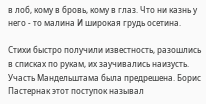в лоб, кому в бровь, кому в глаз. Что ни казнь у него - то малина И широкая грудь осетина.

Стихи быстро получили известность, разошлись в списках по рукам, их заучивались наизусть. Участь Мандельштама была предрешена. Борис Пастернак этот поступок называл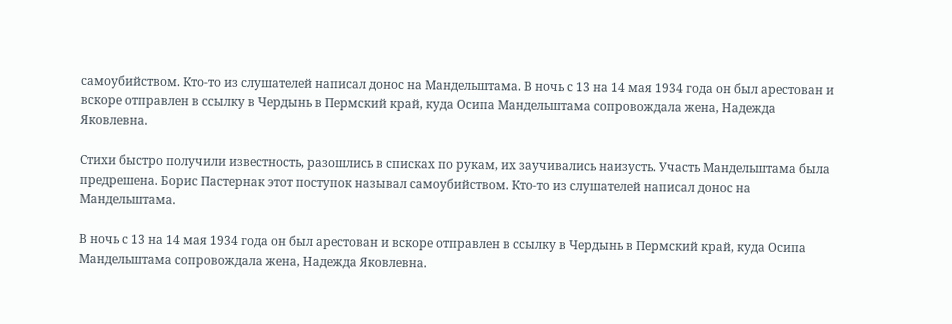самоубийством. Кто-то из слушателей написал донос на Мандельштама. В ночь с 13 на 14 мая 1934 года он был арестован и вскоре отправлен в ссылку в Чердынь в Пермский край, куда Осипа Мандельштама сопровождала жена, Надежда Яковлевна.

Стихи быстро получили известность, разошлись в списках по рукам, их заучивались наизусть. Участь Мандельштама была предрешена. Борис Пастернак этот поступок называл самоубийством. Кто-то из слушателей написал донос на Мандельштама.

В ночь с 13 на 14 мая 1934 года он был арестован и вскоре отправлен в ссылку в Чердынь в Пермский край, куда Осипа Мандельштама сопровождала жена, Надежда Яковлевна.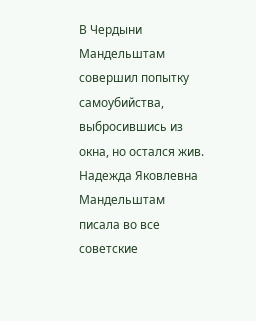В Чердыни Мандельштам совершил попытку самоубийства, выбросившись из окна, но остался жив. Надежда Яковлевна Мандельштам писала во все советские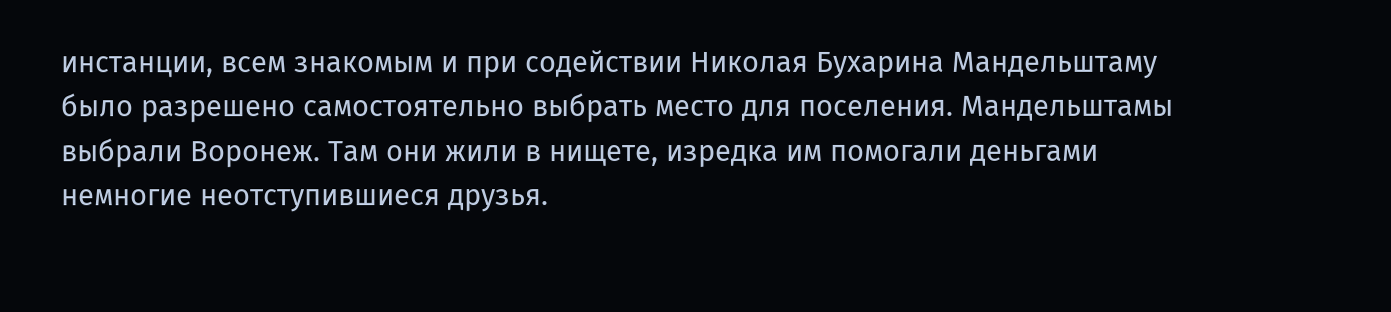инстанции, всем знакомым и при содействии Николая Бухарина Мандельштаму было разрешено самостоятельно выбрать место для поселения. Мандельштамы выбрали Воронеж. Там они жили в нищете, изредка им помогали деньгами немногие неотступившиеся друзья.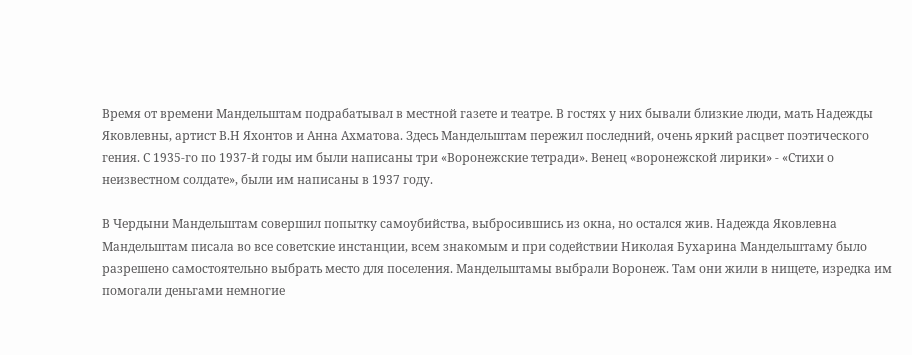Время от времени Мандельштам подрабатывал в местной газете и театре. В гостях у них бывали близкие люди, мать Надежды Яковлевны, артист В.Н Яхонтов и Анна Ахматова. Здесь Мандельштам пережил последний, очень яркий расцвет поэтического гения. С 1935-го по 1937-й годы им были написаны три «Воронежские тетради». Венец «воронежской лирики» - «Стихи о неизвестном солдате», были им написаны в 1937 году.

В Чердыни Мандельштам совершил попытку самоубийства, выбросившись из окна, но остался жив. Надежда Яковлевна Мандельштам писала во все советские инстанции, всем знакомым и при содействии Николая Бухарина Мандельштаму было разрешено самостоятельно выбрать место для поселения. Мандельштамы выбрали Воронеж. Там они жили в нищете, изредка им помогали деньгами немногие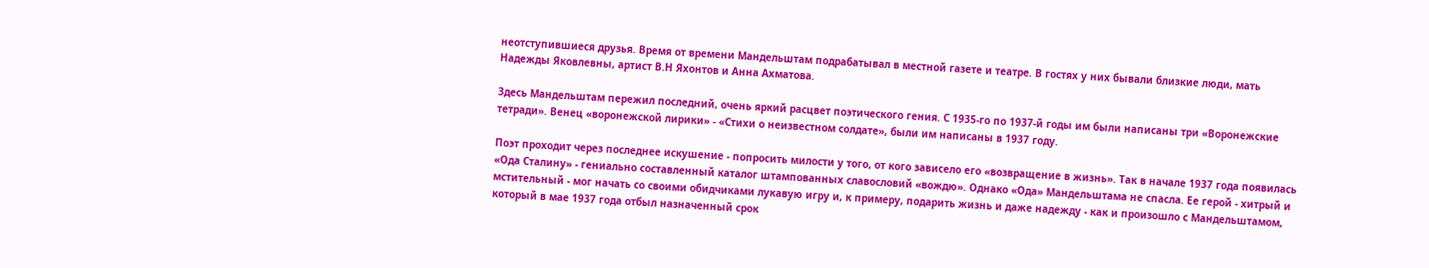неотступившиеся друзья. Время от времени Мандельштам подрабатывал в местной газете и театре. В гостях у них бывали близкие люди, мать Надежды Яковлевны, артист В.Н Яхонтов и Анна Ахматова.

Здесь Мандельштам пережил последний, очень яркий расцвет поэтического гения. С 1935-го по 1937-й годы им были написаны три «Воронежские тетради». Венец «воронежской лирики» - «Стихи о неизвестном солдате», были им написаны в 1937 году.

Поэт проходит через последнее искушение - попросить милости у того, от кого зависело его «возвращение в жизнь». Так в начале 1937 года появилась «Ода Сталину» - гениально составленный каталог штампованных славословий «вождю». Однако «Ода» Мандельштама не спасла. Ее герой - хитрый и мстительный - мог начать со своими обидчиками лукавую игру и, к примеру, подарить жизнь и даже надежду - как и произошло с Мандельштамом, который в мае 1937 года отбыл назначенный срок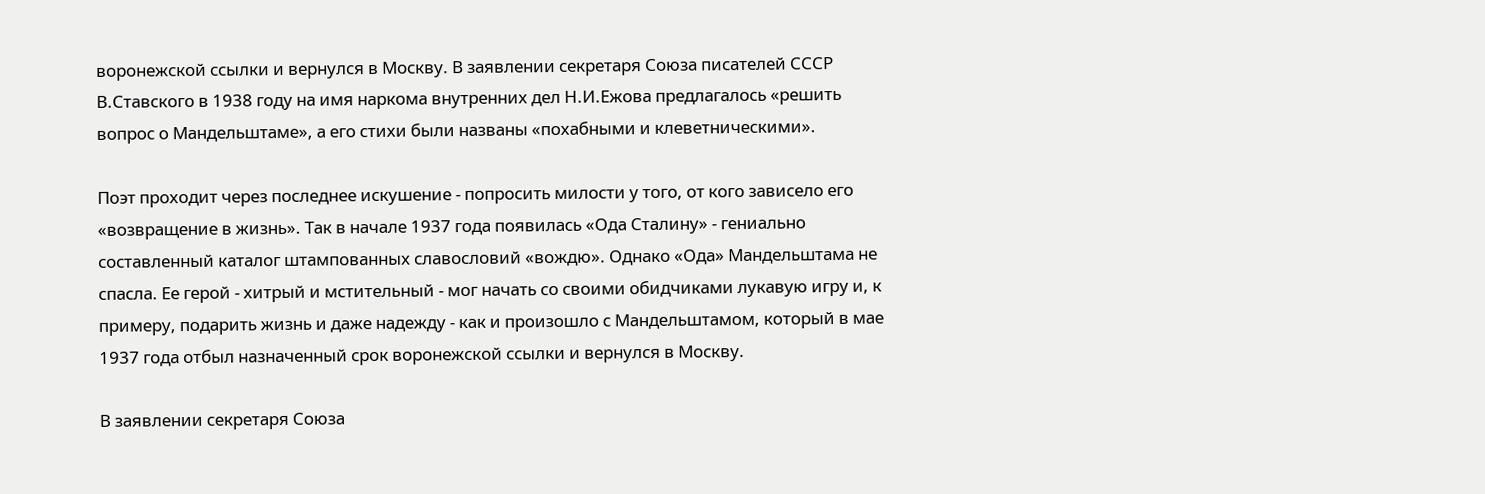воронежской ссылки и вернулся в Москву. В заявлении секретаря Союза писателей СССР В.Ставского в 1938 году на имя наркома внутренних дел Н.И.Ежова предлагалось «решить вопрос о Мандельштаме», а его стихи были названы «похабными и клеветническими».

Поэт проходит через последнее искушение - попросить милости у того, от кого зависело его «возвращение в жизнь». Так в начале 1937 года появилась «Ода Сталину» - гениально составленный каталог штампованных славословий «вождю». Однако «Ода» Мандельштама не спасла. Ее герой - хитрый и мстительный - мог начать со своими обидчиками лукавую игру и, к примеру, подарить жизнь и даже надежду - как и произошло с Мандельштамом, который в мае 1937 года отбыл назначенный срок воронежской ссылки и вернулся в Москву.

В заявлении секретаря Союза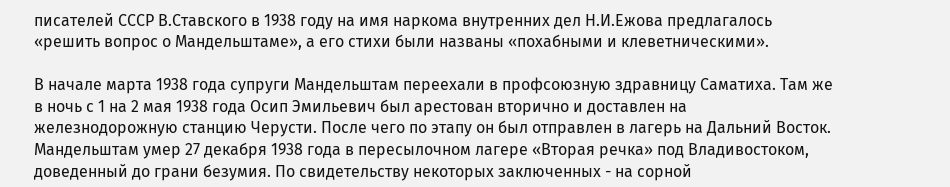писателей СССР В.Ставского в 1938 году на имя наркома внутренних дел Н.И.Ежова предлагалось «решить вопрос о Мандельштаме», а его стихи были названы «похабными и клеветническими».

В начале марта 1938 года супруги Мандельштам переехали в профсоюзную здравницу Саматиха. Там же в ночь с 1 на 2 мая 1938 года Осип Эмильевич был арестован вторично и доставлен на железнодорожную станцию Черусти. После чего по этапу он был отправлен в лагерь на Дальний Восток. Мандельштам умер 27 декабря 1938 года в пересылочном лагере «Вторая речка» под Владивостоком, доведенный до грани безумия. По свидетельству некоторых заключенных - на сорной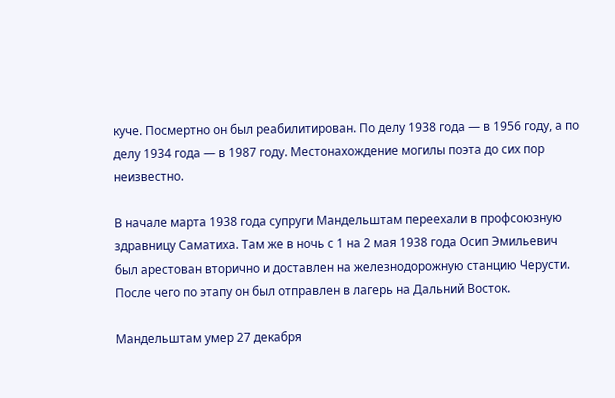куче. Посмертно он был реабилитирован. По делу 1938 года — в 1956 году, а по делу 1934 года — в 1987 году. Местонахождение могилы поэта до сих пор неизвестно.

В начале марта 1938 года супруги Мандельштам переехали в профсоюзную здравницу Саматиха. Там же в ночь с 1 на 2 мая 1938 года Осип Эмильевич был арестован вторично и доставлен на железнодорожную станцию Черусти. После чего по этапу он был отправлен в лагерь на Дальний Восток.

Мандельштам умер 27 декабря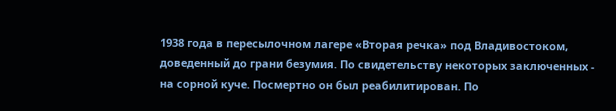1938 года в пересылочном лагере «Вторая речка» под Владивостоком, доведенный до грани безумия. По свидетельству некоторых заключенных - на сорной куче. Посмертно он был реабилитирован. По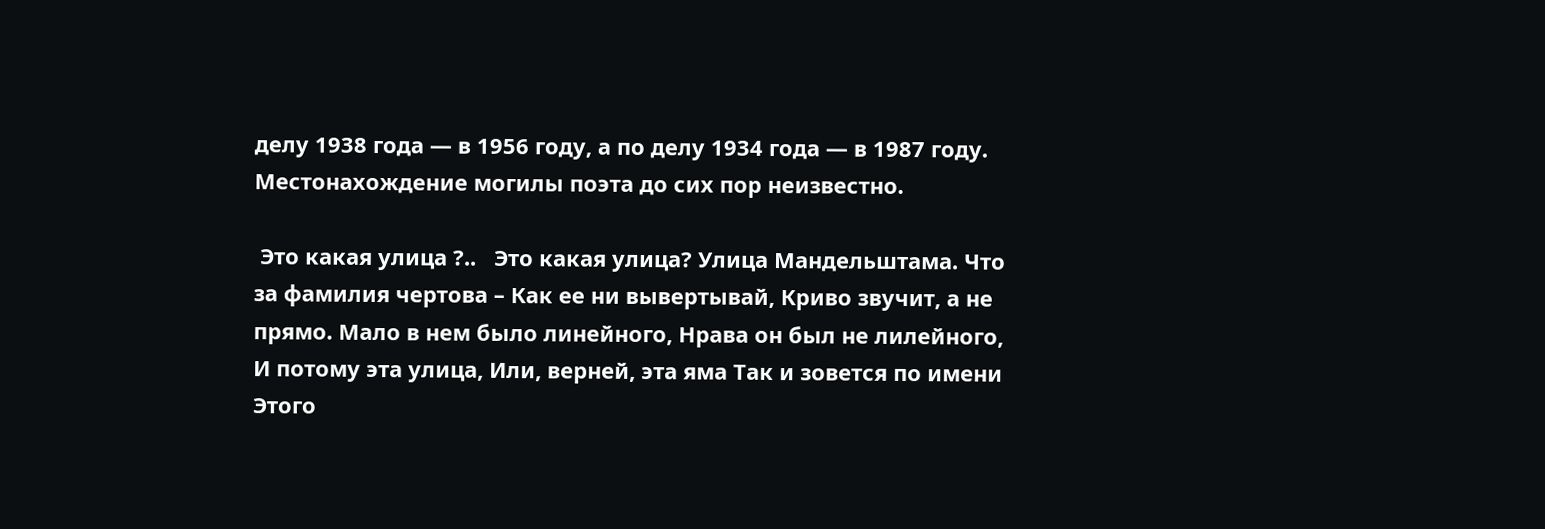делу 1938 года — в 1956 году, а по делу 1934 года — в 1987 году. Местонахождение могилы поэта до сих пор неизвестно.

 Это какая улица ?..   Это какая улица? Улица Мандельштама. Что за фамилия чертова – Как ее ни вывертывай, Криво звучит, а не прямо. Мало в нем было линейного, Нрава он был не лилейного, И потому эта улица, Или, верней, эта яма Так и зовется по имени Этого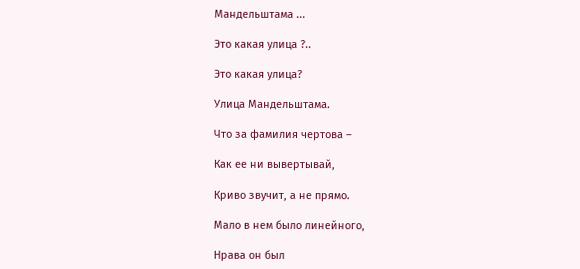Мандельштама ...

Это какая улица ?..

Это какая улица?

Улица Мандельштама.

Что за фамилия чертова –

Как ее ни вывертывай,

Криво звучит, а не прямо.

Мало в нем было линейного,

Нрава он был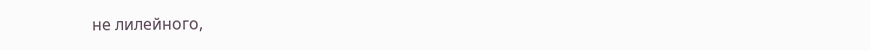не лилейного,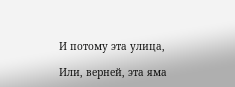И потому эта улица,

Или, верней, эта яма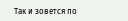Так и зовется по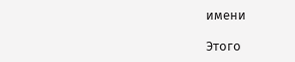имени

Этого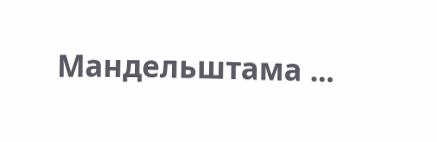Мандельштама ...